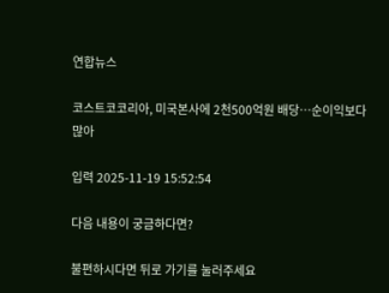연합뉴스

코스트코코리아, 미국본사에 2천500억원 배당…순이익보다 많아

입력 2025-11-19 15:52:54

다음 내용이 궁금하다면?

불편하시다면 뒤로 가기를 눌러주세요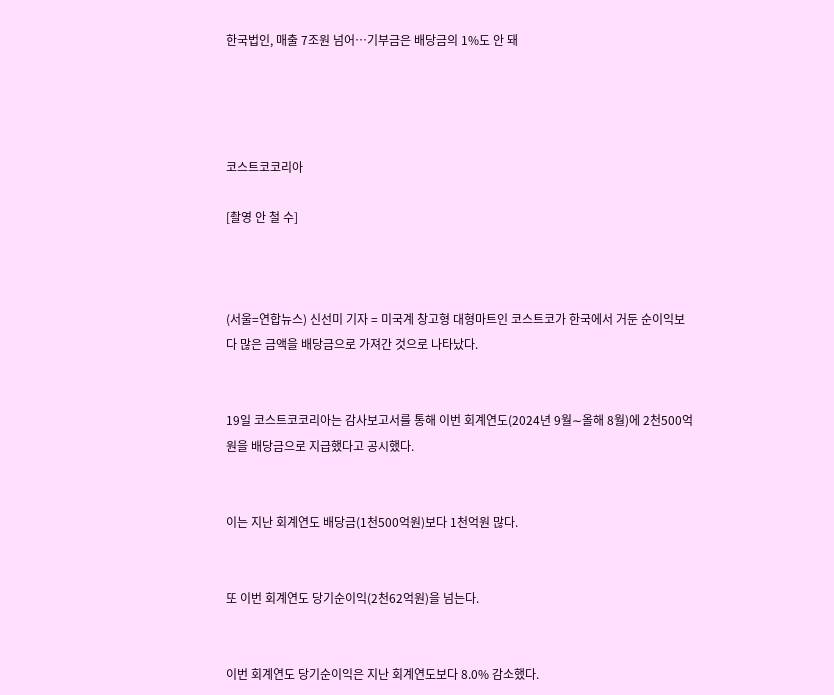한국법인, 매출 7조원 넘어…기부금은 배당금의 1%도 안 돼




코스트코코리아

[촬영 안 철 수]



(서울=연합뉴스) 신선미 기자 = 미국계 창고형 대형마트인 코스트코가 한국에서 거둔 순이익보다 많은 금액을 배당금으로 가져간 것으로 나타났다.


19일 코스트코코리아는 감사보고서를 통해 이번 회계연도(2024년 9월∼올해 8월)에 2천500억원을 배당금으로 지급했다고 공시했다.


이는 지난 회계연도 배당금(1천500억원)보다 1천억원 많다.


또 이번 회계연도 당기순이익(2천62억원)을 넘는다.


이번 회계연도 당기순이익은 지난 회계연도보다 8.0% 감소했다.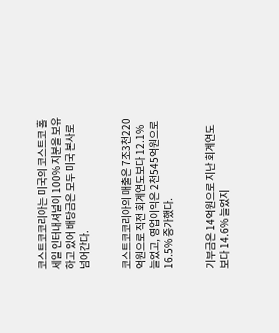코스트코코리아는 미국의 코스트코 홀세일 인터내셔널이 100% 지분을 보유하고 있어 배당금은 모두 미국 본사로 넘어간다.


코스트코코리아의 매출은 7조3천220억원으로 직전 회계연도보다 12.1% 늘었고, 영업이익은 2천545억원으로 16.5% 증가했다.


기부금은 14억원으로 지난 회계연도보다 14.6% 늘었지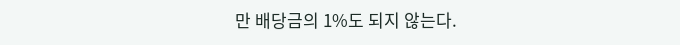만 배당금의 1%도 되지 않는다.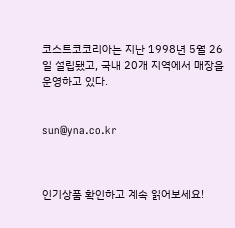코스트코코리아는 지난 1998년 5월 26일 설립됐고, 국내 20개 지역에서 매장을 운영하고 있다.


sun@yna.co.kr



인기상품 확인하고 계속 읽어보세요!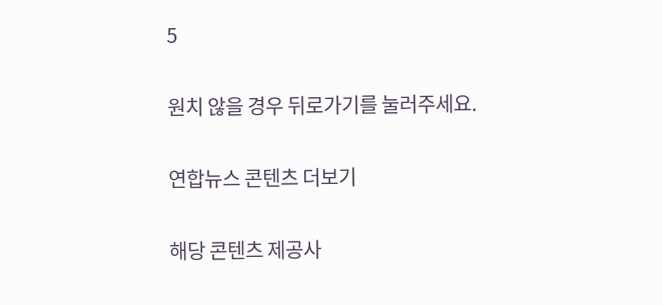5

원치 않을 경우 뒤로가기를 눌러주세요.

연합뉴스 콘텐츠 더보기

해당 콘텐츠 제공사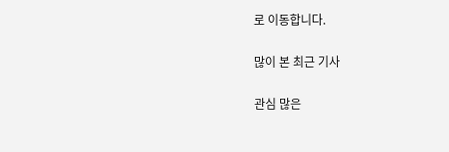로 이동합니다.

많이 본 최근 기사

관심 많은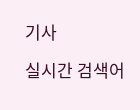기사

실시간 검색어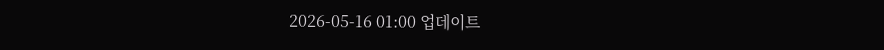2026-05-16 01:00 업데이트